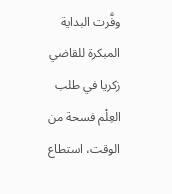وفَّرت البداية المبكرة للقاضي زكريا في طلب العِلْم فسحة من الوقت، استطاع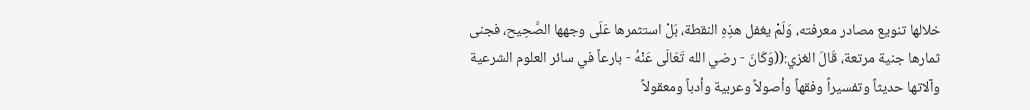خلالها تنويع مصادر معرفته، وَلَمْ يغفل هذِهِ النقطة، بَلْ استثمرها عَلَى وجهها الصَّحِيح، فجنى ثمارها جنية مرتعة، قَالَ الغزي:((وَكَانَ - رضي الله تَعَالَى عَنْهُ - بارعاً في سائر العلوم الشرعية وآلاتها حديثاً وتفسيراً وفقهاً وأصولاً وعربية وأدباً ومعقولاً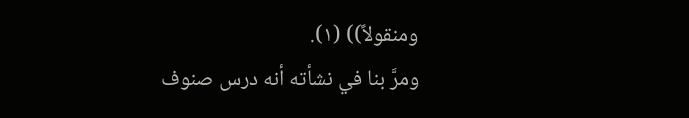ومنقولاً)) (١).
ومرَّ بنا في نشأته أنه درس صنوف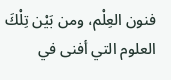فنون العِلْم، ومن بَيْن تِلْكَ العلوم التي أفنى في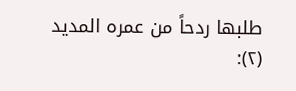طلبها ردحاً من عمره المديد (٢):